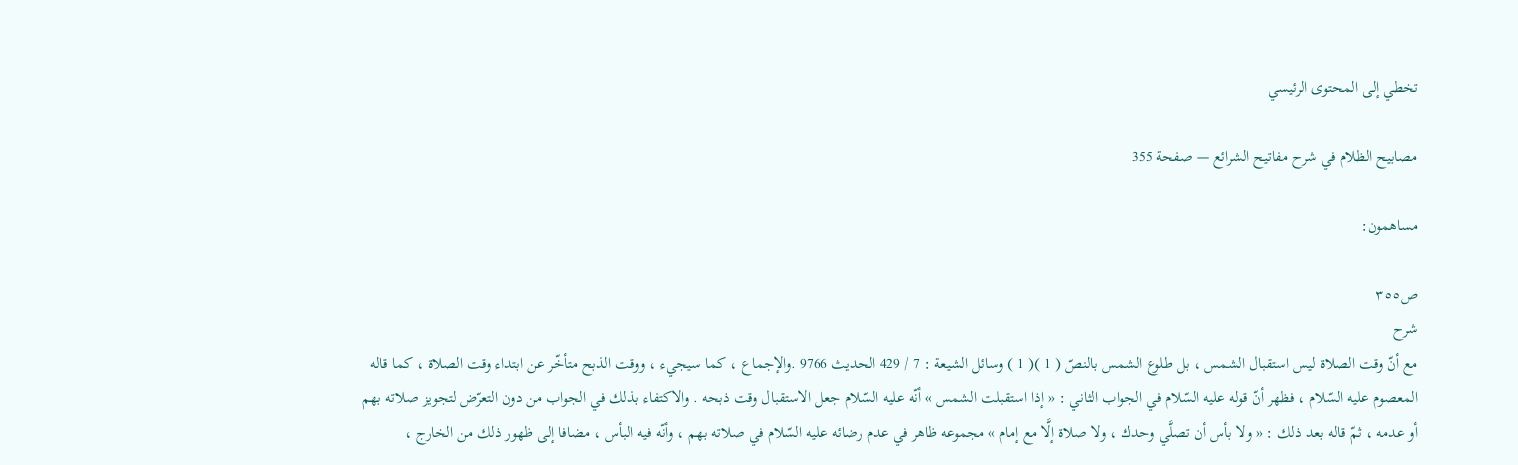تخطي إلى المحتوى الرئيسي

مصابيح الظلام في شرح مفاتيح الشرائع — صفحة 355

مساهمون:

ص٣٥٥
شرح
مع أنّ وقت الصلاة ليس استقبال الشمس ، بل طلوع الشمس بالنصّ ( 1 )( 1 ) وسائل الشيعة : 7 / 429 الحديث 9766 .والإجماع ، كما سيجيء ، ووقت الذبح متأخّر عن ابتداء وقت الصلاة ، كما قاله المعصوم عليه السّلام ، فظهر أنّ قوله عليه السّلام في الجواب الثاني : « إذا استقبلت الشمس » أنّه عليه السّلام جعل الاستقبال وقت ذبحه . والاكتفاء بذلك في الجواب من دون التعرّض لتجويز صلاته بهم أو عدمه ، ثمّ قاله بعد ذلك : « ولا بأس أن تصلَّي وحدك ، ولا صلاة إلَّا مع إمام » مجموعه ظاهر في عدم رضائه عليه السّلام في صلاته بهم ، وأنّه فيه البأس ، مضافا إلى ظهور ذلك من الخارج ،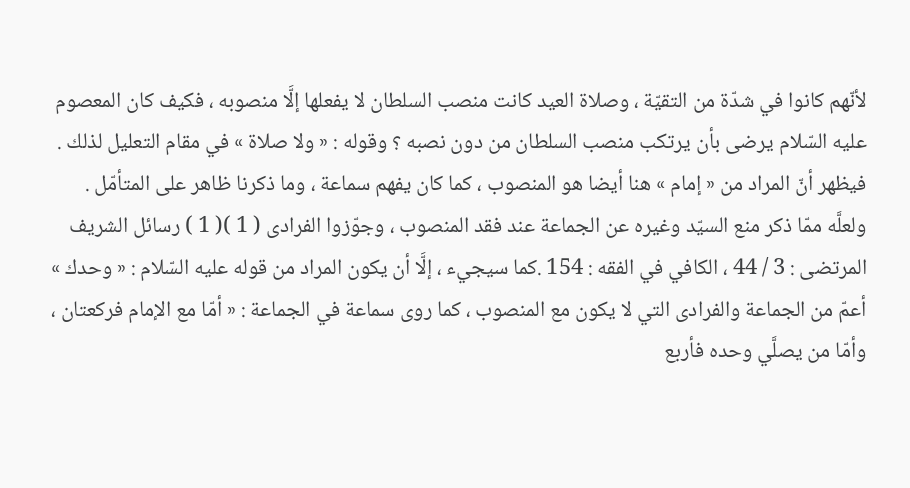لأنّهم كانوا في شدّة من التقيّة ، وصلاة العيد كانت منصب السلطان لا يفعلها إلَّا منصوبه ، فكيف كان المعصوم عليه السّلام يرضى بأن يرتكب منصب السلطان من دون نصبه ؟ وقوله : « ولا صلاة » في مقام التعليل لذلك . فيظهر أنّ المراد من « إمام » هنا أيضا هو المنصوب ، كما كان يفهم سماعة ، وما ذكرنا ظاهر على المتأمّل . ولعلَّه ممّا ذكر منع السيّد وغيره عن الجماعة عند فقد المنصوب ، وجوّزوا الفرادى ( 1 )( 1 ) رسائل الشريف المرتضى : 3 / 44 ، الكافي في الفقه : 154 .كما سيجيء ، إلَّا أن يكون المراد من قوله عليه السّلام : « وحدك » أعمّ من الجماعة والفرادى التي لا يكون مع المنصوب ، كما روى سماعة في الجماعة : « أمّا مع الإمام فركعتان ، وأمّا من يصلَّي وحده فأربع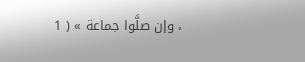، وإن صلَّوا جماعة » ( 1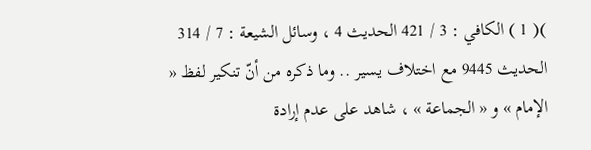)( 1 ) الكافي : 3 / 421 الحديث 4 ، وسائل الشيعة : 7 / 314 الحديث 9445 مع اختلاف يسير .. وما ذكره من أنّ تنكير لفظ « الإمام » و « الجماعة » ، شاهد على عدم إرادة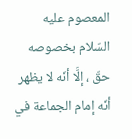المعصوم عليه السّلام بخصوصه حقّ ، إلَّا أنّه لا يظهر أنّه إمام الجماعة في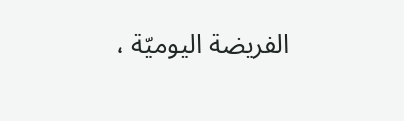الفريضة اليوميّة ،